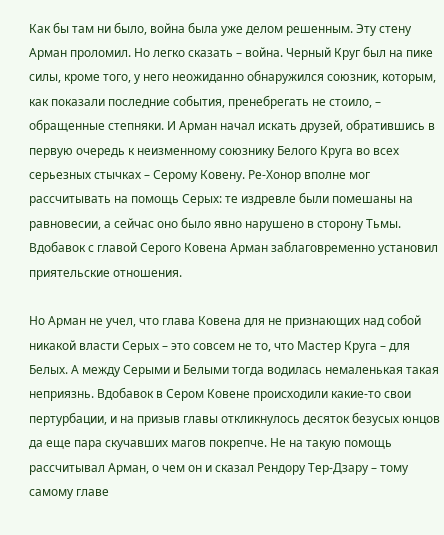Как бы там ни было, война была уже делом решенным. Эту стену Арман проломил. Но легко сказать – война. Черный Круг был на пике силы, кроме того, у него неожиданно обнаружился союзник, которым, как показали последние события, пренебрегать не стоило, – обращенные степняки. И Арман начал искать друзей, обратившись в первую очередь к неизменному союзнику Белого Круга во всех серьезных стычках – Серому Ковену. Ре-Хонор вполне мог рассчитывать на помощь Серых: те издревле были помешаны на равновесии, а сейчас оно было явно нарушено в сторону Тьмы. Вдобавок с главой Серого Ковена Арман заблаговременно установил приятельские отношения.

Но Арман не учел, что глава Ковена для не признающих над собой никакой власти Серых – это совсем не то, что Мастер Круга – для Белых. А между Серыми и Белыми тогда водилась немаленькая такая неприязнь. Вдобавок в Сером Ковене происходили какие-то свои пертурбации, и на призыв главы откликнулось десяток безусых юнцов да еще пара скучавших магов покрепче. Не на такую помощь рассчитывал Арман, о чем он и сказал Рендору Тер-Дзару – тому самому главе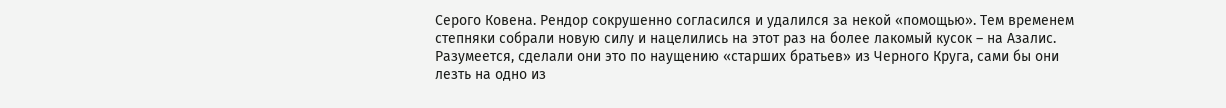Серого Ковена. Рендор сокрушенно согласился и удалился за некой «помощью». Тем временем степняки собрали новую силу и нацелились на этот раз на более лакомый кусок – на Азалис. Разумеется, сделали они это по наущению «старших братьев» из Черного Круга, сами бы они лезть на одно из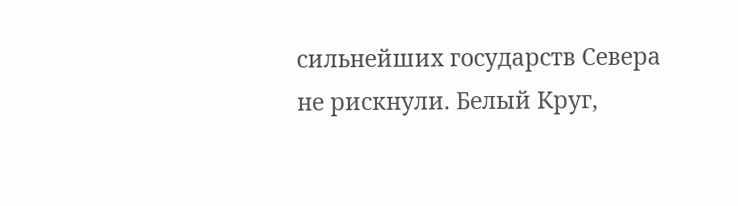сильнейших государств Севера не рискнули. Белый Круг,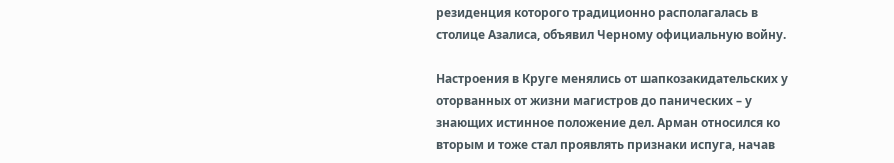резиденция которого традиционно располагалась в столице Азалиса, объявил Черному официальную войну.

Настроения в Круге менялись от шапкозакидательских у оторванных от жизни магистров до панических – у знающих истинное положение дел. Арман относился ко вторым и тоже стал проявлять признаки испуга, начав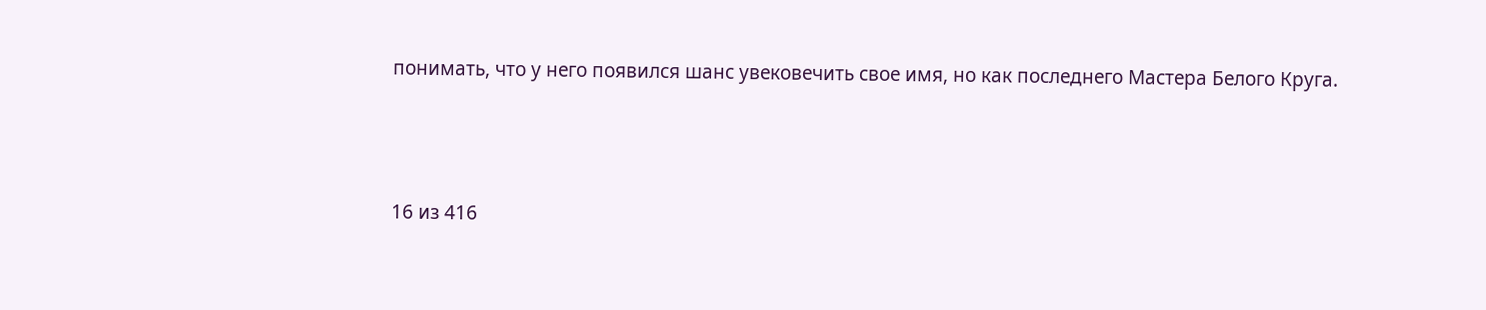понимать, что у него появился шанс увековечить свое имя, но как последнего Мастера Белого Круга.



16 из 416